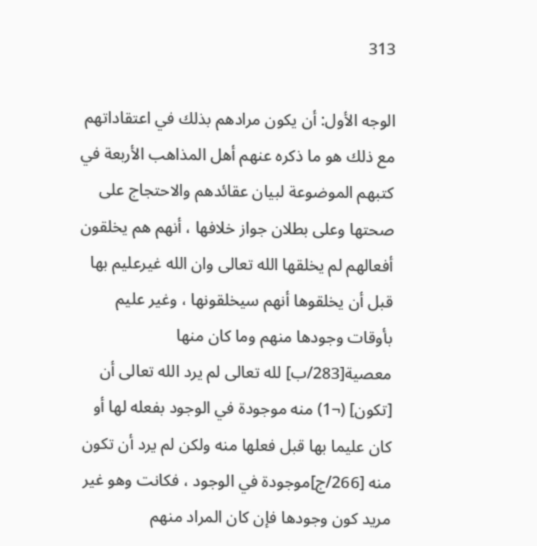313

الوجه الأول: أن يكون مرادهم بذلك في اعتقاداتهم مع ذلك هو ما ذكره عنهم أهل المذاهب الأربعة في كتبهم الموضوعة لبيان عقائدهم والاحتجاج على صحتها وعلى بطلان جواز خلافها ، أنهم هم يخلقون أفعالهم لم يخلقها الله تعالى وان الله غيرعليم بها قبل أن يخلقوها أنهم سيخلقونها ، وغير عليم بأوقات وجودها منهم وما كان منها معصية[283/ب] لله تعالى لم يرد الله تعالى أن [تكون] (¬1) منه موجودة في الوجود بفعله لها أو كان عليما بها قبل فعلها منه ولكن لم يرد أن تكون منه [266/ج]موجودة في الوجود ، فكانت وهو غير مريد كون وجودها فإن كان المراد منهم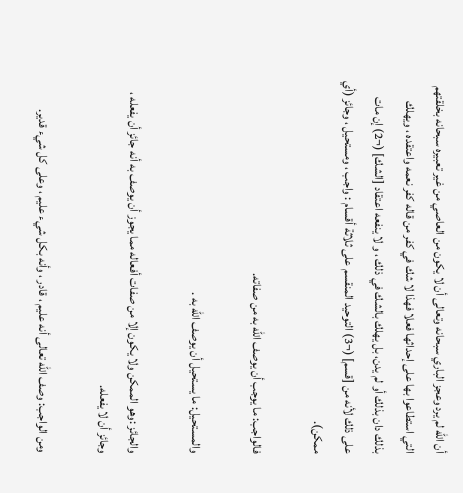أن الله لم يرد وعجز الباري سبحانه وتعالى أن لا يكون من العاصي من غير تعبيره سبحانه بخلقتهم التي استطاعوا بها على إحداثها فعلا فهذا لا شك في كفر من قاله كفر نعمه واعتقده ، ويهلك بذلك دان بذلك أو لم يدن، بل يهلك بالشك في ذلك ، و لا ينفعه اعتقاد [الشك] (¬2) إن مات على ذلك لأنه من [قسم] (¬3) التوحيد المنقسم على ثلاثة أقسام : واجب ، ومستحيل ، وجائز (أي ممكن).

فالواجب: ما يوجب أن يوصف الله به من صفاته.

والمستحيل: ما يستحيل أن يوصف الله به .

والجائز :وهو الممكن ولا يكون إلا من صفات أفعاله مما يجوز أن يوصف به أنه جائز أن يفعله ، وجائز أن لا يفعله.

ومن الواجب: وصف الله تعالى أنه عليم ، قادر ، وأنه بكل شيء عليم ، وعلى كل شيء قدير.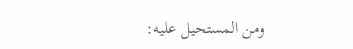ومن المستحيل عليه: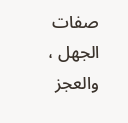صفات الجهل ، والعجز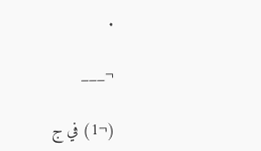.

¬___

(¬1) في ج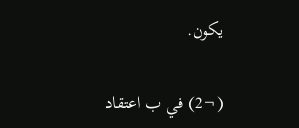يكون.

(¬2) في ب اعتقاد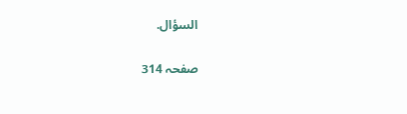السؤال.

صفحہ 314